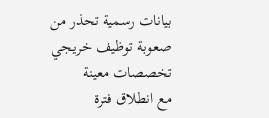بيانات رسمية تحذر من صعوبة توظيف خريجي تخصصات معينة
مع انطلاق فترة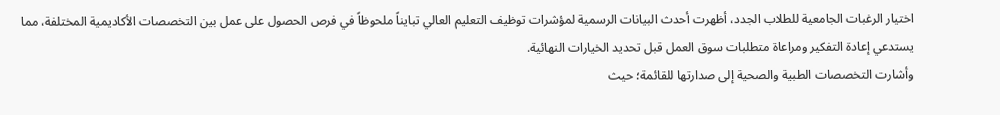اختيار الرغبات الجامعية للطلاب الجدد، أظهرت أحدث البيانات الرسمية لمؤشرات توظيف التعليم العالي تبايناً ملحوظاً في فرص الحصول على عمل بين التخصصات الأكاديمية المختلفة، مما يستدعي إعادة التفكير ومراعاة متطلبات سوق العمل قبل تحديد الخيارات النهائية.
وأشارت التخصصات الطبية والصحية إلى صدارتها للقائمة؛ حيث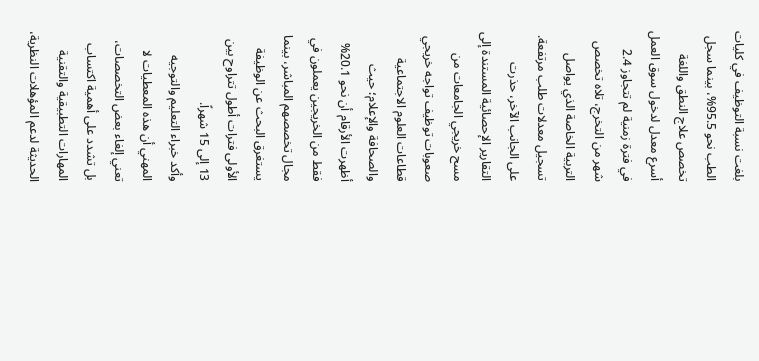بلغت نسبة التوظيف في كليات الطب نحو 95.5%، بينما سجل تخصص علاج النطق واللغة أسرع معدل لدخول سوق العمل في فترة زمنية لم تتجاوز 2.4 شهر من التخرج، تلاه تخصص التربية الخاصة الذي يواصل تسجيل معدلات طلب مرتفعة.
على الجانب الآخر، حذرت التقارير الإحصائية المستندة إلى مسح خريجي الجامعات من صعوبات توظيف تواجه خريجي قطاعات العلوم الاجتماعية والصحافة والإعلام؛ حيث أظهرت الأرقام أن نحو 20.1% فقط من الخريجين يعملون في مجال تخصصهم المباشر، بينما يستغرق البحث عن الوظيفة الأولى فترات أطول تتراوح بين 13 إلى 15 شهراً.
وأكد خبراء التعليم والتوجيه المهني أن هذه المعطيات لا تعني إلغاء بعض التخصصات، بل تشدد على أهمية اكتساب المهارات التطبيقية والتقنية الحديثة لدعم المؤهلات النظرية،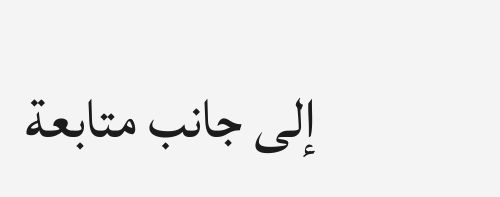إلى جانب متابعة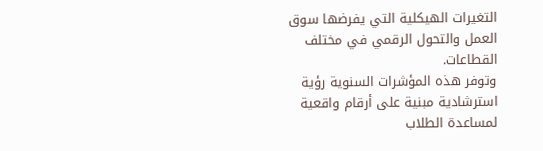التغيرات الهيكلية التي يفرضها سوق العمل والتحول الرقمي في مختلف القطاعات.
وتوفر هذه المؤشرات السنوية رؤية استرشادية مبنية على أرقام واقعية لمساعدة الطلاب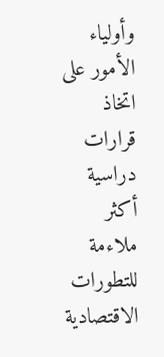وأولياء الأمور على اتخاذ قرارات دراسية أكثر ملاءمة للتطورات الاقتصادية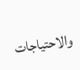والاحتياجات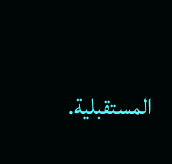المستقبلية.